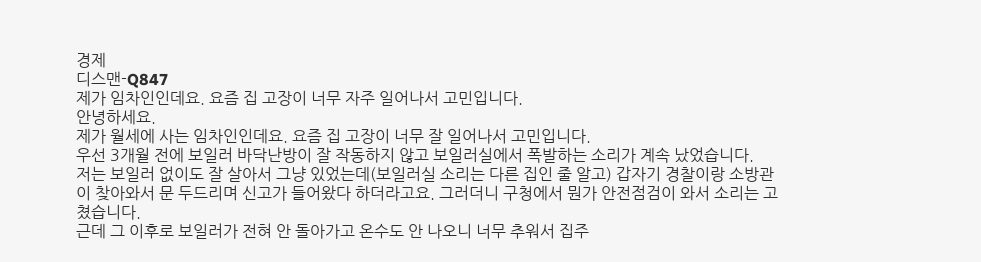경제
디스맨-Q847
제가 임차인인데요. 요즘 집 고장이 너무 자주 일어나서 고민입니다.
안녕하세요.
제가 월세에 사는 임차인인데요. 요즘 집 고장이 너무 잘 일어나서 고민입니다.
우선 3개월 전에 보일러 바닥난방이 잘 작동하지 않고 보일러실에서 폭발하는 소리가 계속 났었습니다.
저는 보일러 없이도 잘 살아서 그냥 있었는데(보일러실 소리는 다른 집인 줄 알고) 갑자기 경찰이랑 소방관이 찾아와서 문 두드리며 신고가 들어왔다 하더라고요. 그러더니 구청에서 뭔가 안전점검이 와서 소리는 고쳤습니다.
근데 그 이후로 보일러가 전혀 안 돌아가고 온수도 안 나오니 너무 추워서 집주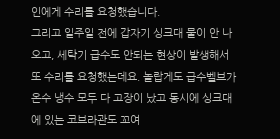인에게 수리를 요청했습니다.
그리고 일주일 전에 갑자기 싱크대 물이 안 나오고, 세탁기 급수도 안되는 현상이 발생해서 또 수리를 요청했는데요. 놀랍게도 급수벨브가 온수 냉수 모두 다 고장이 났고 동시에 싱크대에 있는 코브라관도 꼬여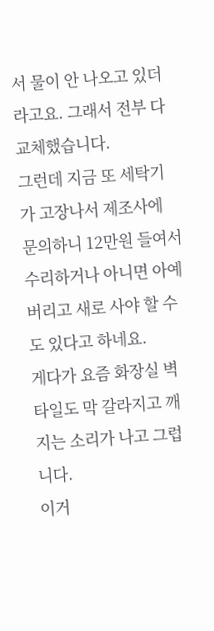서 물이 안 나오고 있더라고요. 그래서 전부 다 교체했습니다.
그런데 지금 또 세탁기가 고장나서 제조사에 문의하니 12만원 들여서 수리하거나 아니면 아예 버리고 새로 사야 할 수도 있다고 하네요.
게다가 요즘 화장실 벽 타일도 막 갈라지고 깨지는 소리가 나고 그럽니다.
이거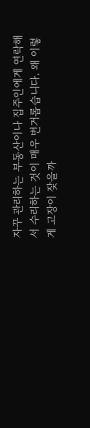자꾸 관리하는 부동산이나 집주인에게 연락해서 수리하는 것이 매우 번거롭습니다. 왜 이렇게 고장이 잦을까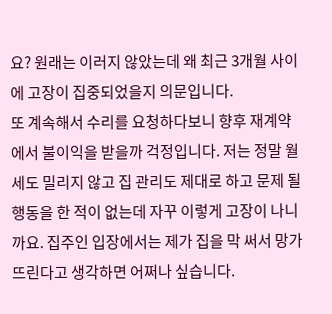요? 원래는 이러지 않았는데 왜 최근 3개월 사이에 고장이 집중되었을지 의문입니다.
또 계속해서 수리를 요청하다보니 향후 재계약에서 불이익을 받을까 걱정입니다. 저는 정말 월세도 밀리지 않고 집 관리도 제대로 하고 문제 될 행동을 한 적이 없는데 자꾸 이렇게 고장이 나니까요. 집주인 입장에서는 제가 집을 막 써서 망가뜨린다고 생각하면 어쩌나 싶습니다.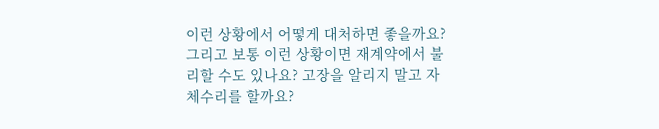이런 상황에서 어떻게 대처하면 좋을까요? 그리고 보통 이런 상황이면 재계약에서 불리할 수도 있나요? 고장을 알리지 말고 자체수리를 할까요?